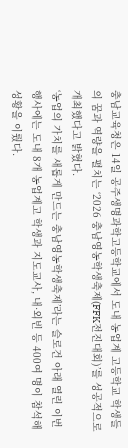충남교육청은 14일 공주생명과학고등학교에서 도내 농업계 고등학교 학생들의 꿈과 역량을 펼치는 ‘2026 충남영농학생축제(FFK전진대회)’를 성공적으로 개최했다고 밝혔다.
‘농업의 가치를 새롭게 만드는 충남영농학생축제’라는 슬로건 아래 열린 이번 행사에는 도내 8개 농업계고 학생과 지도교사, 내·외빈 등 400여 명이 참석해 성황을 이뤘다.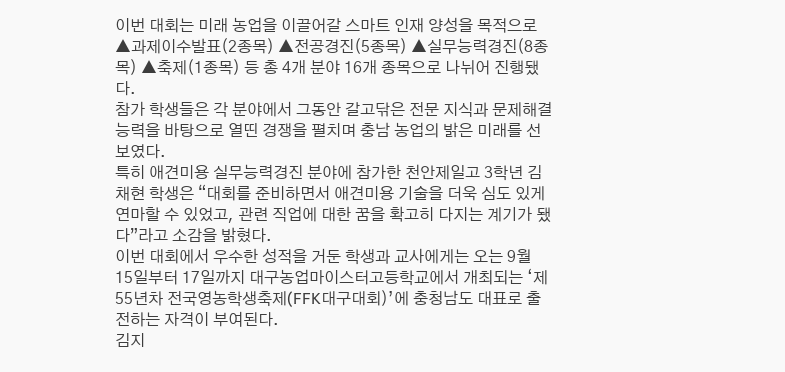이번 대회는 미래 농업을 이끌어갈 스마트 인재 양성을 목적으로 ▲과제이수발표(2종목) ▲전공경진(5종목) ▲실무능력경진(8종목) ▲축제(1종목) 등 총 4개 분야 16개 종목으로 나뉘어 진행됐다.
참가 학생들은 각 분야에서 그동안 갈고닦은 전문 지식과 문제해결 능력을 바탕으로 열띤 경쟁을 펼치며 충남 농업의 밝은 미래를 선보였다.
특히 애견미용 실무능력경진 분야에 참가한 천안제일고 3학년 김채현 학생은 “대회를 준비하면서 애견미용 기술을 더욱 심도 있게 연마할 수 있었고, 관련 직업에 대한 꿈을 확고히 다지는 계기가 됐다”라고 소감을 밝혔다.
이번 대회에서 우수한 성적을 거둔 학생과 교사에게는 오는 9월 15일부터 17일까지 대구농업마이스터고등학교에서 개최되는 ‘제55년차 전국영농학생축제(FFK대구대회)’에 충청남도 대표로 출전하는 자격이 부여된다.
김지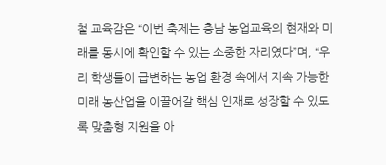철 교육감은 “이번 축제는 충남 농업교육의 현재와 미래를 동시에 확인할 수 있는 소중한 자리였다”며, “우리 학생들이 급변하는 농업 환경 속에서 지속 가능한 미래 농산업을 이끌어갈 핵심 인재로 성장할 수 있도록 맞춤형 지원을 아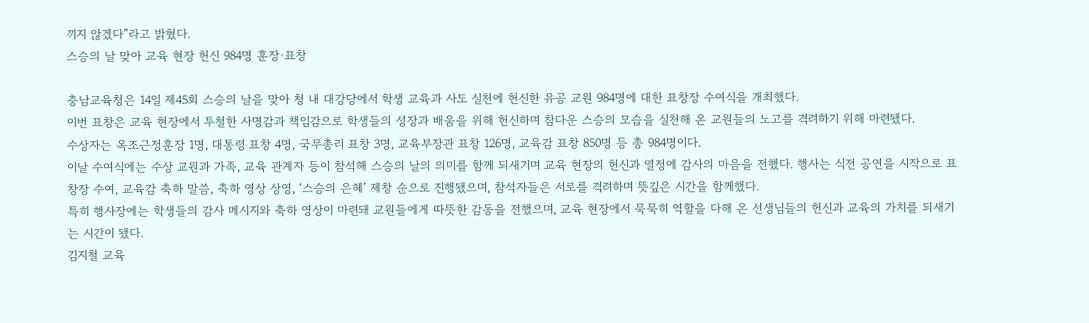끼지 않겠다”라고 밝혔다.
스승의 날 맞아 교육 현장 헌신 984명 훈장·표창

충남교육청은 14일 제45회 스승의 날을 맞아 청 내 대강당에서 학생 교육과 사도 실천에 헌신한 유공 교원 984명에 대한 표창장 수여식을 개최했다.
이번 표창은 교육 현장에서 투철한 사명감과 책임감으로 학생들의 성장과 배움을 위해 헌신하며 참다운 스승의 모습을 실천해 온 교원들의 노고를 격려하기 위해 마련됐다.
수상자는 옥조근정훈장 1명, 대통령 표창 4명, 국무총리 표창 3명, 교육부장관 표창 126명, 교육감 표창 850명 등 총 984명이다.
이날 수여식에는 수상 교원과 가족, 교육 관계자 등이 참석해 스승의 날의 의미를 함께 되새기며 교육 현장의 헌신과 열정에 감사의 마음을 전했다. 행사는 식전 공연을 시작으로 표창장 수여, 교육감 축하 말씀, 축하 영상 상영, ‘스승의 은혜’ 제창 순으로 진행됐으며, 참석자들은 서로를 격려하며 뜻깊은 시간을 함께했다.
특히 행사장에는 학생들의 감사 메시지와 축하 영상이 마련돼 교원들에게 따뜻한 감동을 전했으며, 교육 현장에서 묵묵히 역할을 다해 온 선생님들의 헌신과 교육의 가치를 되새기는 시간이 됐다.
김지철 교육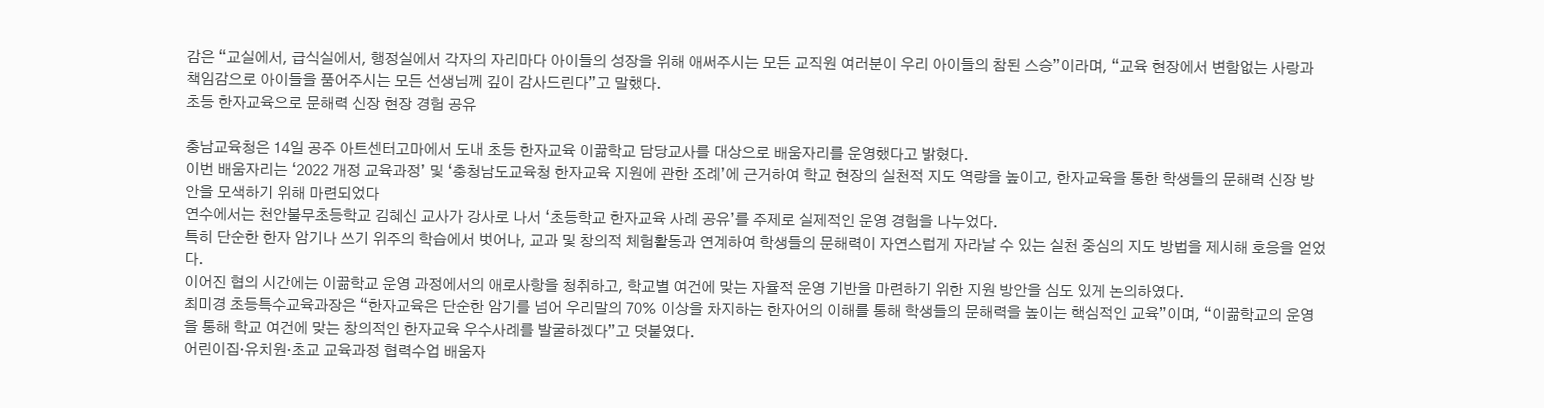감은 “교실에서, 급식실에서, 행정실에서 각자의 자리마다 아이들의 성장을 위해 애써주시는 모든 교직원 여러분이 우리 아이들의 참된 스승”이라며, “교육 현장에서 변함없는 사랑과 책임감으로 아이들을 품어주시는 모든 선생님께 깊이 감사드린다”고 말했다.
초등 한자교육으로 문해력 신장 현장 경험 공유

충남교육청은 14일 공주 아트센터고마에서 도내 초등 한자교육 이끎학교 담당교사를 대상으로 배움자리를 운영했다고 밝혔다.
이번 배움자리는 ‘2022 개정 교육과정’ 및 ‘충청남도교육청 한자교육 지원에 관한 조례’에 근거하여 학교 현장의 실천적 지도 역량을 높이고, 한자교육을 통한 학생들의 문해력 신장 방안을 모색하기 위해 마련되었다
연수에서는 천안불무초등학교 김혜신 교사가 강사로 나서 ‘초등학교 한자교육 사례 공유’를 주제로 실제적인 운영 경험을 나누었다.
특히 단순한 한자 암기나 쓰기 위주의 학습에서 벗어나, 교과 및 창의적 체험활동과 연계하여 학생들의 문해력이 자연스럽게 자라날 수 있는 실천 중심의 지도 방법을 제시해 호응을 얻었다.
이어진 협의 시간에는 이끎학교 운영 과정에서의 애로사항을 청취하고, 학교별 여건에 맞는 자율적 운영 기반을 마련하기 위한 지원 방안을 심도 있게 논의하였다.
최미경 초등특수교육과장은 “한자교육은 단순한 암기를 넘어 우리말의 70% 이상을 차지하는 한자어의 이해를 통해 학생들의 문해력을 높이는 핵심적인 교육”이며, “이끎학교의 운영을 통해 학교 여건에 맞는 창의적인 한자교육 우수사례를 발굴하겠다”고 덧붙였다.
어린이집·유치원·초교 교육과정 협력수업 배움자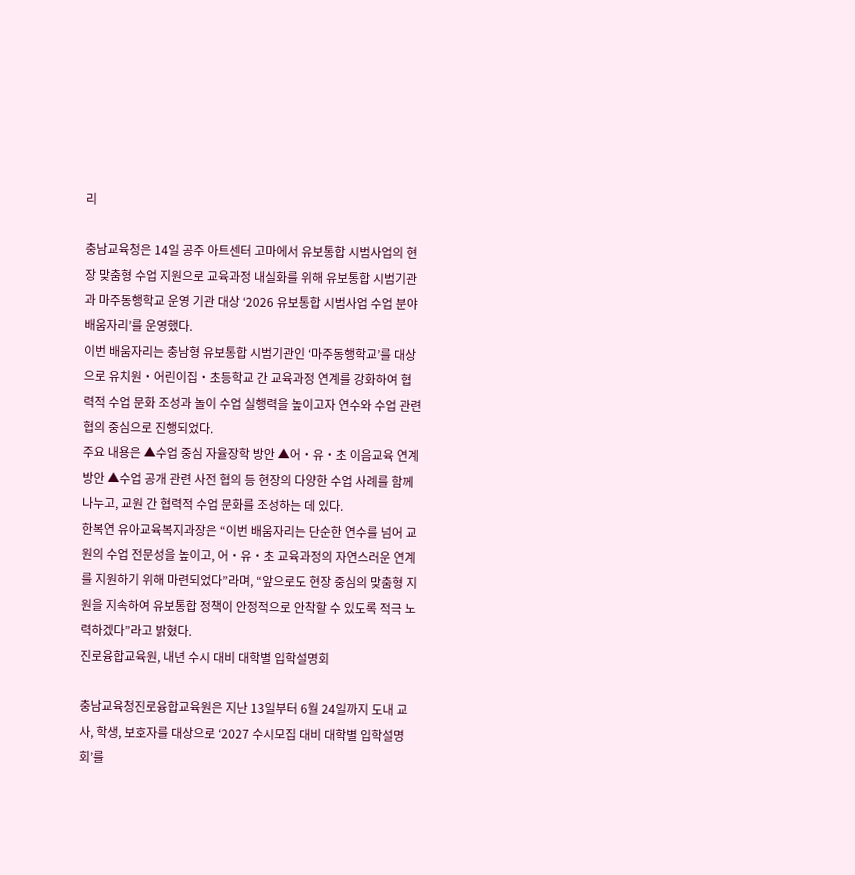리

충남교육청은 14일 공주 아트센터 고마에서 유보통합 시범사업의 현장 맞춤형 수업 지원으로 교육과정 내실화를 위해 유보통합 시범기관과 마주동행학교 운영 기관 대상 ‘2026 유보통합 시범사업 수업 분야 배움자리’를 운영했다.
이번 배움자리는 충남형 유보통합 시범기관인 ‘마주동행학교’를 대상으로 유치원‧어린이집‧초등학교 간 교육과정 연계를 강화하여 협력적 수업 문화 조성과 놀이 수업 실행력을 높이고자 연수와 수업 관련 협의 중심으로 진행되었다.
주요 내용은 ▲수업 중심 자율장학 방안 ▲어‧유‧초 이음교육 연계 방안 ▲수업 공개 관련 사전 협의 등 현장의 다양한 수업 사례를 함께 나누고, 교원 간 협력적 수업 문화를 조성하는 데 있다.
한복연 유아교육복지과장은 “이번 배움자리는 단순한 연수를 넘어 교원의 수업 전문성을 높이고, 어‧유‧초 교육과정의 자연스러운 연계를 지원하기 위해 마련되었다”라며, “앞으로도 현장 중심의 맞춤형 지원을 지속하여 유보통합 정책이 안정적으로 안착할 수 있도록 적극 노력하겠다”라고 밝혔다.
진로융합교육원, 내년 수시 대비 대학별 입학설명회

충남교육청진로융합교육원은 지난 13일부터 6월 24일까지 도내 교사, 학생, 보호자를 대상으로 ‘2027 수시모집 대비 대학별 입학설명회’를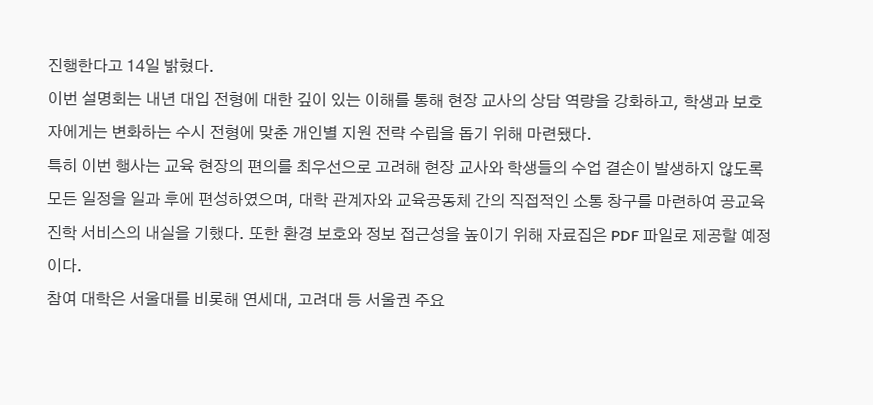진행한다고 14일 밝혔다.
이번 설명회는 내년 대입 전형에 대한 깊이 있는 이해를 통해 현장 교사의 상담 역량을 강화하고, 학생과 보호자에게는 변화하는 수시 전형에 맞춘 개인별 지원 전략 수립을 돕기 위해 마련됐다.
특히 이번 행사는 교육 현장의 편의를 최우선으로 고려해 현장 교사와 학생들의 수업 결손이 발생하지 않도록 모든 일정을 일과 후에 편성하였으며, 대학 관계자와 교육공동체 간의 직접적인 소통 창구를 마련하여 공교육 진학 서비스의 내실을 기했다. 또한 환경 보호와 정보 접근성을 높이기 위해 자료집은 PDF 파일로 제공할 예정이다.
참여 대학은 서울대를 비롯해 연세대, 고려대 등 서울권 주요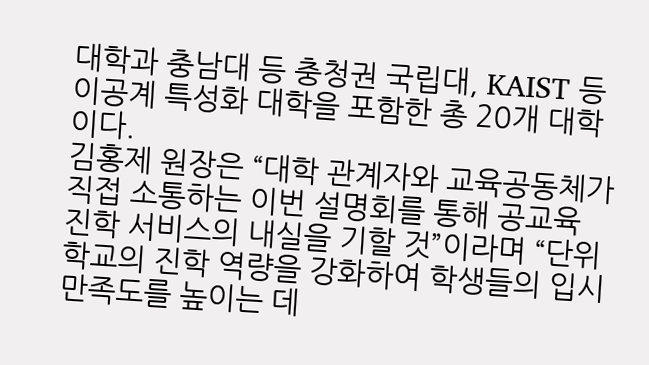대학과 충남대 등 충청권 국립대, KAIST 등 이공계 특성화 대학을 포함한 총 20개 대학이다.
김홍제 원장은 “대학 관계자와 교육공동체가 직접 소통하는 이번 설명회를 통해 공교육 진학 서비스의 내실을 기할 것”이라며 “단위 학교의 진학 역량을 강화하여 학생들의 입시 만족도를 높이는 데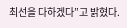최선을 다하겠다”고 밝혔다.